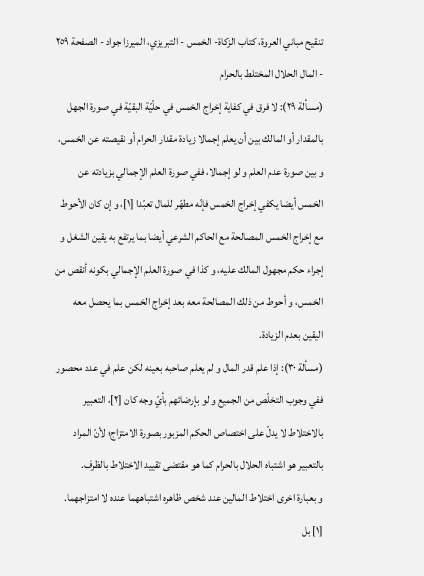تنقيح مباني العروة، كتاب الزكاة- الخمس - التبريزي، الميرزا جواد - الصفحة ٢٥٩ - المال الحلال المختلط بالحرام
(مسألة ٢٩): لا فرق في كفاية إخراج الخمس في حلّيّة البقيّة في صورة الجهل بالمقدار أو المالك بين أن يعلم إجمالا زيادة مقدار الحرام أو نقيصته عن الخمس، و بين صورة عدم العلم و لو إجمالا، ففي صورة العلم الإجمالي بزيادته عن الخمس أيضا يكفي إخراج الخمس فإنّه مطهّر للمال تعبّدا [١]، و إن كان الأحوط مع إخراج الخمس المصالحة مع الحاكم الشرعي أيضا بما يرتفع به يقين الشغل و إجراء حكم مجهول المالك عليه، و كذا في صورة العلم الإجمالي بكونه أنقص من الخمس، و أحوط من ذلك المصالحة معه بعد إخراج الخمس بما يحصل معه اليقين بعدم الزيادة.
(مسألة ٣٠): إذا علم قدر المال و لم يعلم صاحبه بعينه لكن علم في عدد محصور ففي وجوب التخلّص من الجميع و لو بإرضائهم بأيّ وجه كان [٢]، التعبير بالاختلاط لا يدلّ على اختصاص الحكم المزبور بصورة الامتزاج؛ لأنّ المراد بالتعبير هو اشتباه الحلال بالحرام كما هو مقتضى تقييد الاختلاط بالظرف.
و بعبارة اخرى اختلاط المالين عند شخص ظاهره اشتباههما عنده لا امتزاجهما.
[١] بل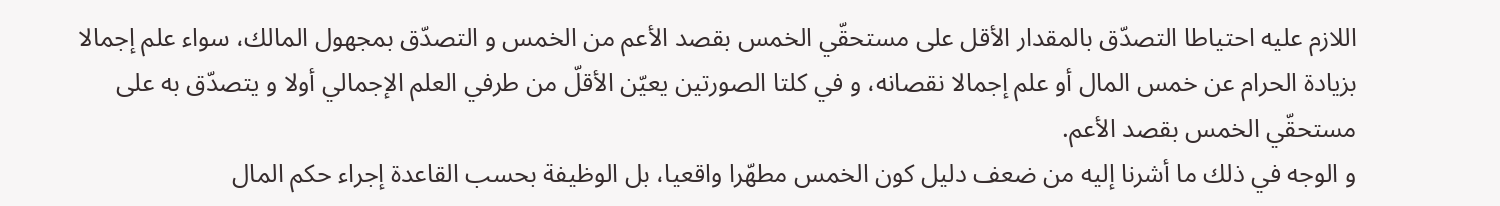اللازم عليه احتياطا التصدّق بالمقدار الأقل على مستحقّي الخمس بقصد الأعم من الخمس و التصدّق بمجهول المالك، سواء علم إجمالا بزيادة الحرام عن خمس المال أو علم إجمالا نقصانه، و في كلتا الصورتين يعيّن الأقلّ من طرفي العلم الإجمالي أولا و يتصدّق به على مستحقّي الخمس بقصد الأعم.
و الوجه في ذلك ما أشرنا إليه من ضعف دليل كون الخمس مطهّرا واقعيا، بل الوظيفة بحسب القاعدة إجراء حكم المال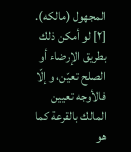المجهول (مالكه).
[٢] لو أمكن ذلك بطريق الإرضاء أو الصلح تعيّن، و إلّا فالأوجه تعيين المالك بالقرعة كما هو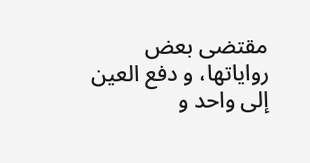مقتضى بعض رواياتها، و دفع العين إلى واحد و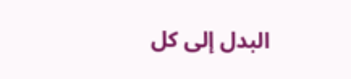البدل إلى كل